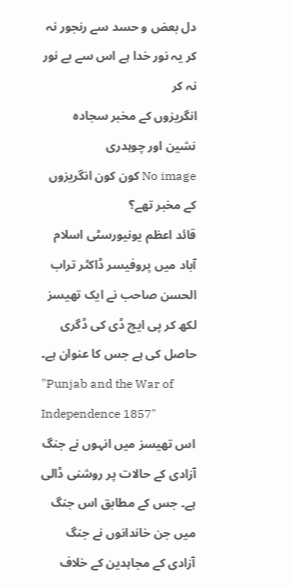دل بعض و حسد سے رنجور نہ کر یہ نور خدا ہے اس سے بے نور نہ کر
انگریزوں کے مخبر سجادہ نشین اور چوہدری
No image کون کون انگریزوں کے مخبر تھے؟
قائد اعظم یونیورسٹی اسلام آباد میں پروفیسر ڈاکٹر تراب الحسن صاحب نے ایک تھیسز لکھ کر پی ایچ ڈی کی ڈگری حاصل کی ہے جس کا عنوان ہے۔
"Punjab and the War of Independence 1857"
اس تھیسز میں انہوں نے جنگ آزادی کے حالات پر روشنی ڈالی ہے۔ جس کے مطابق اس جنگ میں جن خاندانوں نے جنگ آزادی کے مجاہدین کے خلاف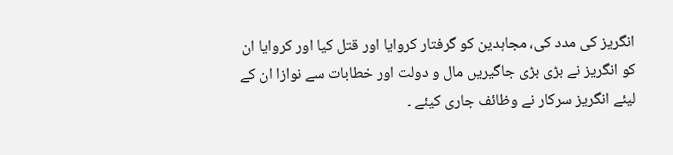انگریز کی مدد کی، مجاہدین کو گرفتار کروایا اور قتل کیا اور کروایا ان کو انگریز نے بڑی بڑی جاگیریں مال و دولت اور خطابات سے نوازا ان کے لیئے انگریز سرکار نے وظائف جاری کیئے ۔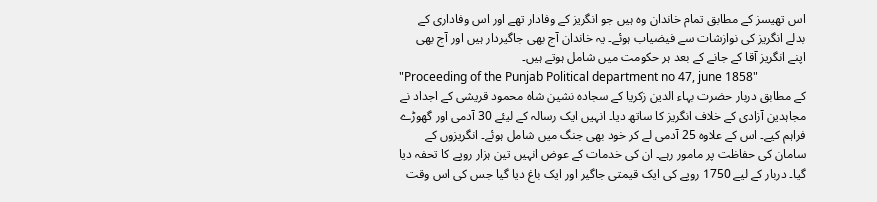اس تھیسز کے مطابق تمام خاندان وہ ہیں جو انگریز کے وفادار تھے اور اس وفاداری کے بدلے انگریز کی نوازشات سے فیضیاب ہوئے۔ یہ خاندان آج بھی جاگیردار ہیں اور آج بھی اپنے انگریز آقا کے جانے کے بعد ہر حکومت میں شامل ہوتے ہیں۔
"Proceeding of the Punjab Political department no 47, june 1858"
کے مطابق دربار حضرت بہاء الدین زکریا کے سجادہ نشین شاہ محمود قریشی کے اجداد نے مجاہدین آزادی کے خلاف انگریز کا ساتھ دیا۔ انہیں ایک رسالہ کے لیئے 30 آدمی اور گھوڑے فراہم کیے۔ اس کے علاوہ 25 آدمی لے کر خود بھی جنگ میں شامل ہوئے۔ انگریزوں کے سامان کی حفاظت پر مامور رہے۔ ان کی خدمات کے عوض انہیں تین ہزار روپے کا تحفہ دیا گیا۔ دربار کے لیے 1750 روپے کی ایک قیمتی جاگیر اور ایک باغ دیا گیا جس کی اس وقت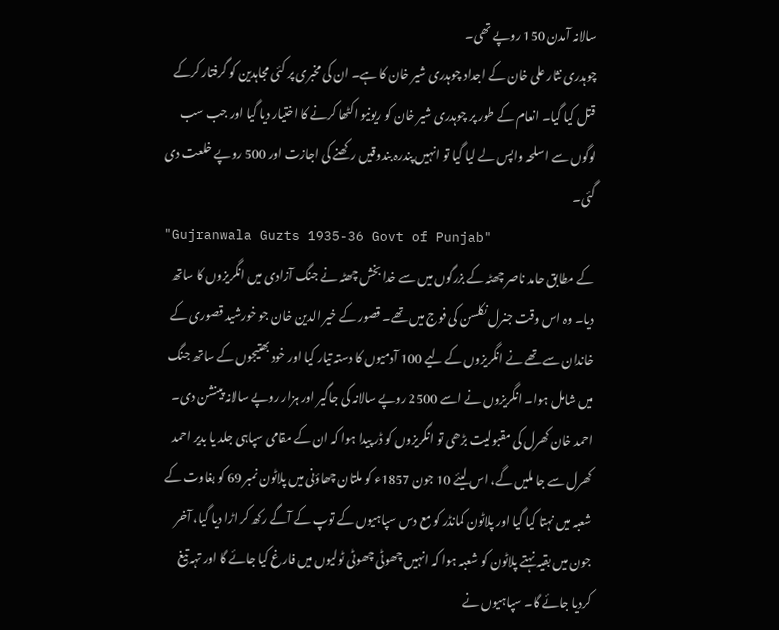سالانہ آمدن 150 روپے تھی۔
چوہدری نثار علی خان کے اجداد چوہدری شیر خان کا ہے۔ ان کی مخبری پر کئی مجاہدین کو گرفتار کرکے قتل کیا گیا۔ انعام کے طور پر چوہدری شیر خان کو ریونیو اکٹھا کرنے کا اختیار دیا گیا اور جب سب لوگوں سے اسلحہ واپس لے لیا گیا تو انہیں پندرہ بندوقیں رکھنے کی اجازت اور 500 روپے خلعت دی گئی۔
"Gujranwala Guzts 1935-36 Govt of Punjab"
کے مطابق حامد ناصر چھٹہ کے بزرگوں میں سے خدا بخش چھٹہ نے جنگ آزادی میں انگریزوں کا ساتھ دیا۔ وہ اس وقت جنرل نکلسن کی فوج میں تھے۔ قصور کے خیر الدین خان جو خورشید قصوری کے خاندان سے تھے نے انگریزوں کے لیے 100 آدمیوں کا دستہ تیار کیا اور خود بھتیجوں کے ساتھ جنگ میں شامل ہوا۔ انگریزوں نے اسے 2500 روپے سالانہ کی جاگیر اور ہزار روپے سالانہ پینشن دی۔
احمد خان کھرل کی مقبولیت بڑھی تو انگریزوں کو ڈر پیدا ہوا کہ ان کے مقامی سپاہی جلد یا بدیر احمد کھرل سے جا ملیں گے، اس لیئے 10 جون 1857ء کو ملتان چھاؤنی میں پلاٹون نمبر 69 کو بغاوت کے شعبہ میں نہتا کیا گیا اور پلاٹون کمانڈر کو مع دس سپاہیوں کے توپ کے آگے رکھ کر اڑا دیا گیا، آخر جون میں بقیہ نہتے پلاٹون کو شعبہ ہوا کہ انہیں چھوٹی چھوٹی ٹولیوں میں فارغ کیا جائے گا اور تہہ تیغ کردیا جائے گا۔ سپاہیوں نے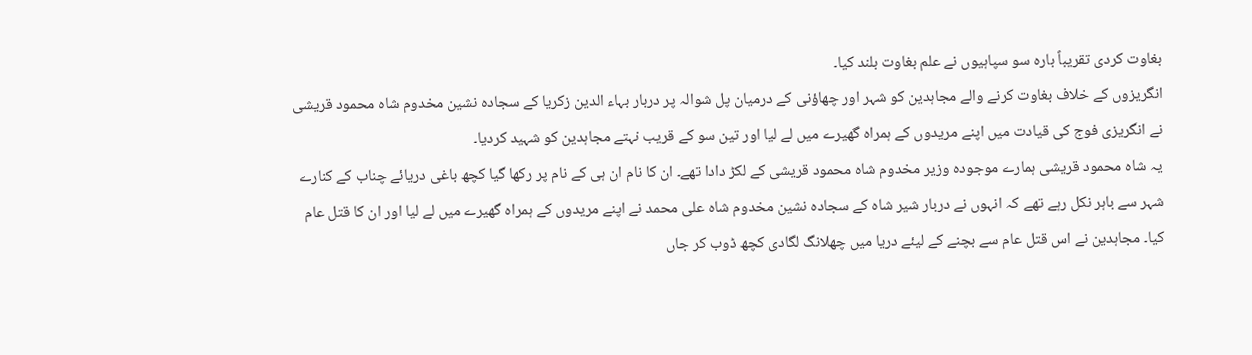بغاوت کردی تقریباً بارہ سو سپاہیوں نے علم بغاوت بلند کیا۔
انگریزوں کے خلاف بغاوت کرنے والے مجاہدین کو شہر اور چھاؤنی کے درمیان پل شوالہ پر دربار بہاء الدین زکریا کے سجادہ نشین مخدوم شاہ محمود قریشی نے انگریزی فوج کی قیادت میں اپنے مریدوں کے ہمراہ گھیرے میں لے لیا اور تین سو کے قریب نہتے مجاہدین کو شہید کردیا۔
یہ شاہ محمود قریشی ہمارے موجودہ وزیر مخدوم شاہ محمود قریشی کے لکڑ دادا تھے۔ ان کا نام ان ہی کے نام پر رکھا گیا کچھ باغی دریائے چناب کے کنارے شہر سے باہر نکل رہے تھے کہ انہوں نے دربار شیر شاہ کے سجادہ نشین مخدوم شاہ علی محمد نے اپنے مریدوں کے ہمراہ گھیرے میں لے لیا اور ان کا قتل عام کیا۔ مجاہدین نے اس قتل عام سے بچنے کے لیئے دریا میں چھلانگ لگادی کچھ ڈوب کر جاں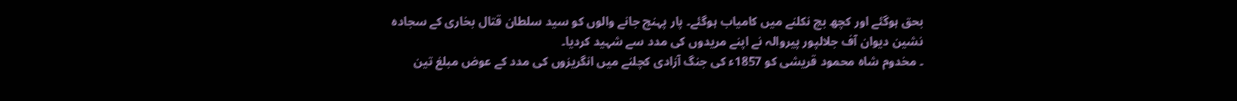بحق ہوگئے اور کچھ بچ نکلنے میں کامیاب ہوگئے۔ پار پہنچ جانے والوں کو سید سلطان قتال بخاری کے سجادہ نشین دیوان آف جلالپور پیروالہ نے اپنے مریدوں کی مدد سے شہید کردیا۔
۔ مخدوم شاہ محمود قریشی کو 1857ء کی جنگ آزادی کچلنے میں انگریزوں کی مدد کے عوض مبلغ تین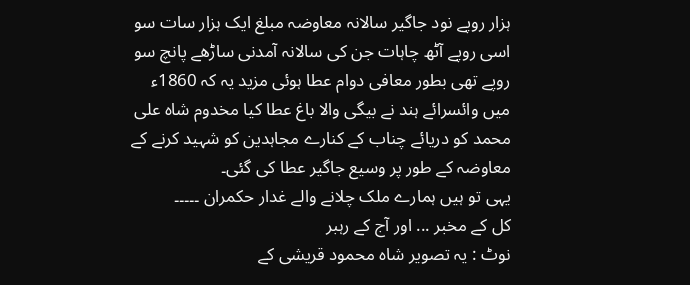ہزار روپے نود جاگیر سالانہ معاوضہ مبلغ ایک ہزار سات سو اسی روپے آٹھ چاہات جن کی سالانہ آمدنی ساڑھے پانچ سو روپے تھی بطور معافی دوام عطا ہوئی مزید یہ کہ 1860ء میں وائسرائے ہند نے بیگی والا باغ عطا کیا مخدوم شاہ علی محمد کو دریائے چناب کے کنارے مجاہدین کو شہید کرنے کے معاوضہ کے طور پر وسیع جاگیر عطا کی گئی۔
یہی تو ہیں ہمارے ملک چلانے والے غدار حکمران ۔۔۔۔۔
کل کے مخبر ... اور آج کے رہبر
نوٹ : یہ تصویر شاہ محمود قریشی کے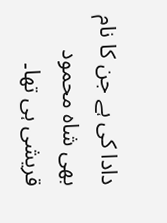دادا کی ہے جن کا نام بھی شاہ محمود قریشی ہی تھا۔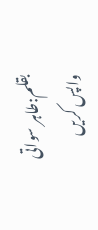بقلم:طاہر سواتی
واپس کریں